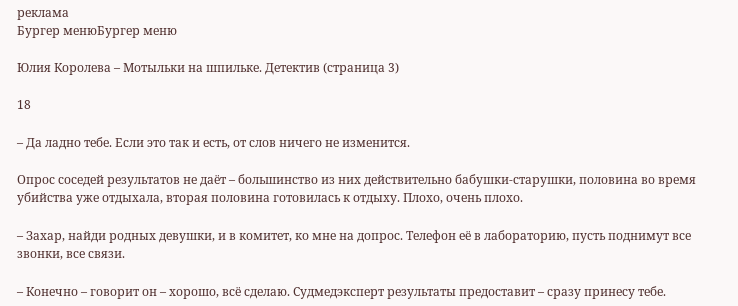реклама
Бургер менюБургер меню

Юлия Королева – Мотыльки на шпильке. Детектив (страница 3)

18

– Да ладно тебе. Если это так и есть, от слов ничего не изменится.

Опрос соседей результатов не даёт – большинство из них действительно бабушки-старушки, половина во время убийства уже отдыхала, вторая половина готовилась к отдыху. Плохо, очень плохо.

– Захар, найди родных девушки, и в комитет, ко мне на допрос. Телефон её в лабораторию, пусть поднимут все звонки, все связи.

– Конечно – говорит он – хорошо, всё сделаю. Судмедэксперт результаты предоставит – сразу принесу тебе.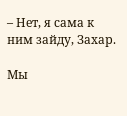– Нет, я сама к ним зайду, Захар.

Мы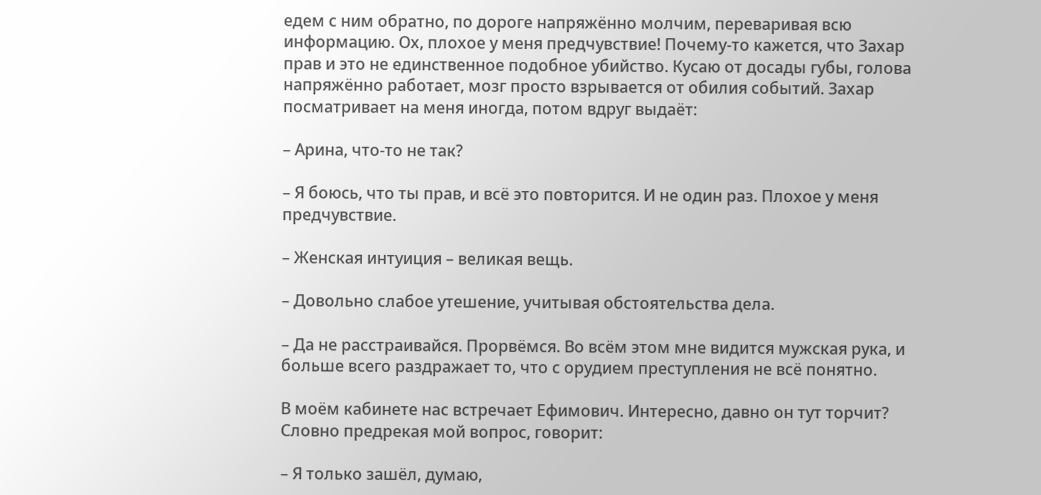едем с ним обратно, по дороге напряжённо молчим, переваривая всю информацию. Ох, плохое у меня предчувствие! Почему-то кажется, что Захар прав и это не единственное подобное убийство. Кусаю от досады губы, голова напряжённо работает, мозг просто взрывается от обилия событий. Захар посматривает на меня иногда, потом вдруг выдаёт:

– Арина, что-то не так?

– Я боюсь, что ты прав, и всё это повторится. И не один раз. Плохое у меня предчувствие.

– Женская интуиция – великая вещь.

– Довольно слабое утешение, учитывая обстоятельства дела.

– Да не расстраивайся. Прорвёмся. Во всём этом мне видится мужская рука, и больше всего раздражает то, что с орудием преступления не всё понятно.

В моём кабинете нас встречает Ефимович. Интересно, давно он тут торчит? Словно предрекая мой вопрос, говорит:

– Я только зашёл, думаю,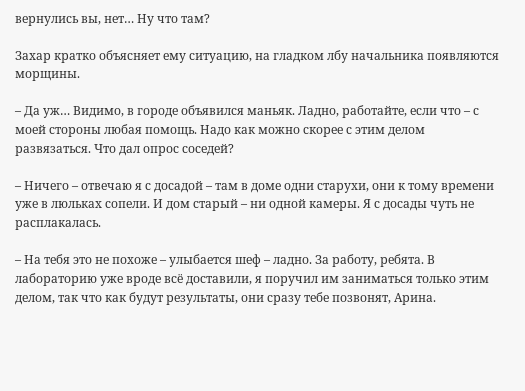вернулись вы, нет… Ну что там?

Захар кратко объясняет ему ситуацию, на гладком лбу начальника появляются морщины.

– Да уж… Видимо, в городе объявился маньяк. Ладно, работайте, если что – с моей стороны любая помощь. Надо как можно скорее с этим делом развязаться. Что дал опрос соседей?

– Ничего – отвечаю я с досадой – там в доме одни старухи, они к тому времени уже в люльках сопели. И дом старый – ни одной камеры. Я с досады чуть не расплакалась.

– На тебя это не похоже – улыбается шеф – ладно. За работу, ребята. В лабораторию уже вроде всё доставили, я поручил им заниматься только этим делом, так что как будут результаты, они сразу тебе позвонят, Арина.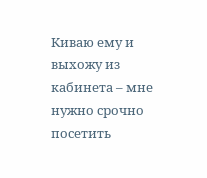Киваю ему и выхожу из кабинета – мне нужно срочно посетить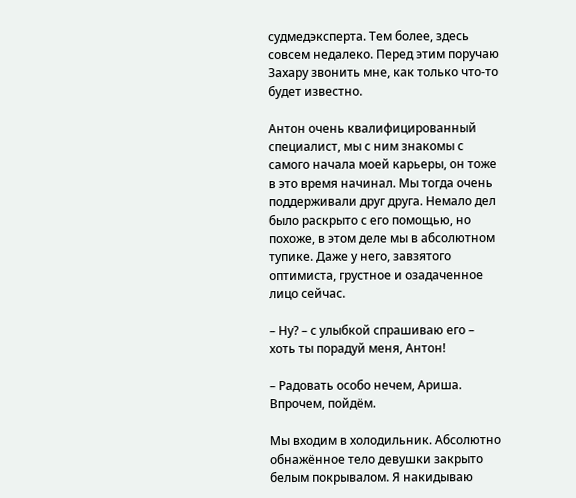судмедэксперта. Тем более, здесь совсем недалеко. Перед этим поручаю Захару звонить мне, как только что-то будет известно.

Антон очень квалифицированный специалист, мы с ним знакомы с самого начала моей карьеры, он тоже в это время начинал. Мы тогда очень поддерживали друг друга. Немало дел было раскрыто с его помощью, но похоже, в этом деле мы в абсолютном тупике. Даже у него, завзятого оптимиста, грустное и озадаченное лицо сейчас.

– Ну? – с улыбкой спрашиваю его – хоть ты порадуй меня, Антон!

– Радовать особо нечем, Ариша. Впрочем, пойдём.

Мы входим в холодильник. Абсолютно обнажённое тело девушки закрыто белым покрывалом. Я накидываю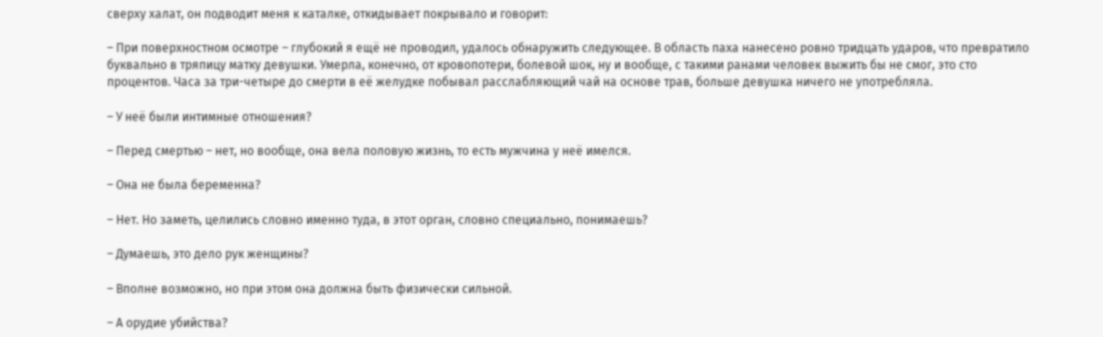сверху халат, он подводит меня к каталке, откидывает покрывало и говорит:

– При поверхностном осмотре – глубокий я ещё не проводил, удалось обнаружить следующее. В область паха нанесено ровно тридцать ударов, что превратило буквально в тряпицу матку девушки. Умерла, конечно, от кровопотери, болевой шок, ну и вообще, с такими ранами человек выжить бы не смог, это сто процентов. Часа за три-четыре до смерти в её желудке побывал расслабляющий чай на основе трав, больше девушка ничего не употребляла.

– У неё были интимные отношения?

– Перед смертью – нет, но вообще, она вела половую жизнь, то есть мужчина у неё имелся.

– Она не была беременна?

– Нет. Но заметь, целились словно именно туда, в этот орган, словно специально, понимаешь?

– Думаешь, это дело рук женщины?

– Вполне возможно, но при этом она должна быть физически сильной.

– А орудие убийства?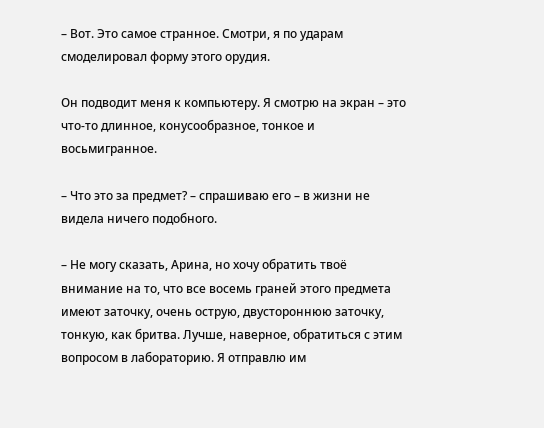– Вот. Это самое странное. Смотри, я по ударам смоделировал форму этого орудия.

Он подводит меня к компьютеру. Я смотрю на экран – это что-то длинное, конусообразное, тонкое и восьмигранное.

– Что это за предмет? – спрашиваю его – в жизни не видела ничего подобного.

– Не могу сказать, Арина, но хочу обратить твоё внимание на то, что все восемь граней этого предмета имеют заточку, очень острую, двустороннюю заточку, тонкую, как бритва. Лучше, наверное, обратиться с этим вопросом в лабораторию. Я отправлю им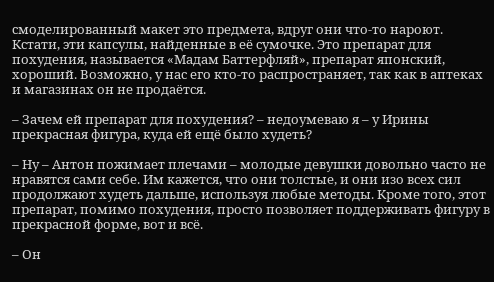смоделированный макет это предмета, вдруг они что-то нароют. Кстати, эти капсулы, найденные в её сумочке. Это препарат для похудения, называется «Мадам Баттерфляй», препарат японский, хороший. Возможно, у нас его кто-то распространяет, так как в аптеках и магазинах он не продаётся.

– Зачем ей препарат для похудения? – недоумеваю я – у Ирины прекрасная фигура, куда ей ещё было худеть?

– Ну – Антон пожимает плечами – молодые девушки довольно часто не нравятся сами себе. Им кажется, что они толстые, и они изо всех сил продолжают худеть дальше, используя любые методы. Кроме того, этот препарат, помимо похудения, просто позволяет поддерживать фигуру в прекрасной форме, вот и всё.

– Он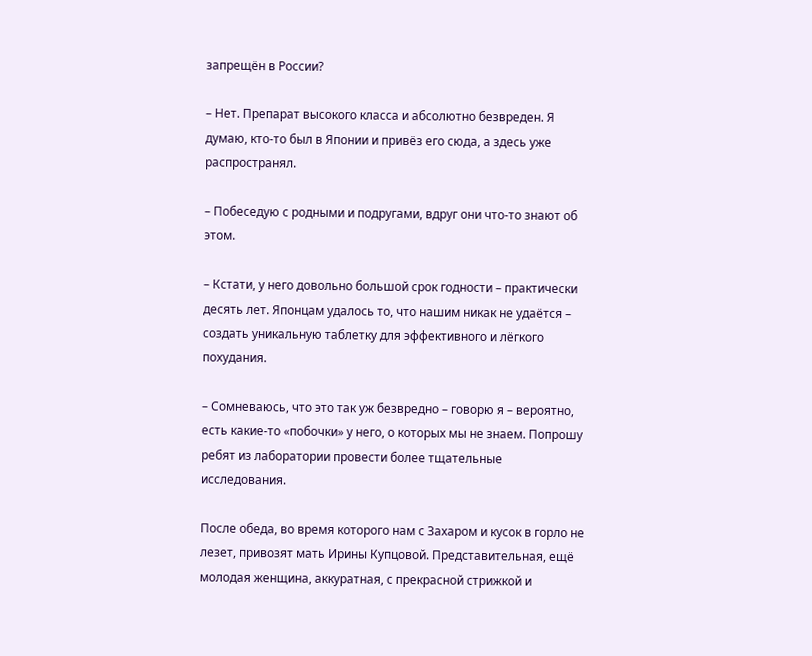запрещён в России?

– Нет. Препарат высокого класса и абсолютно безвреден. Я думаю, кто-то был в Японии и привёз его сюда, а здесь уже распространял.

– Побеседую с родными и подругами, вдруг они что-то знают об этом.

– Кстати, у него довольно большой срок годности – практически десять лет. Японцам удалось то, что нашим никак не удаётся – создать уникальную таблетку для эффективного и лёгкого похудания.

– Сомневаюсь, что это так уж безвредно – говорю я – вероятно, есть какие-то «побочки» у него, о которых мы не знаем. Попрошу ребят из лаборатории провести более тщательные исследования.

После обеда, во время которого нам с Захаром и кусок в горло не лезет, привозят мать Ирины Купцовой. Представительная, ещё молодая женщина, аккуратная, с прекрасной стрижкой и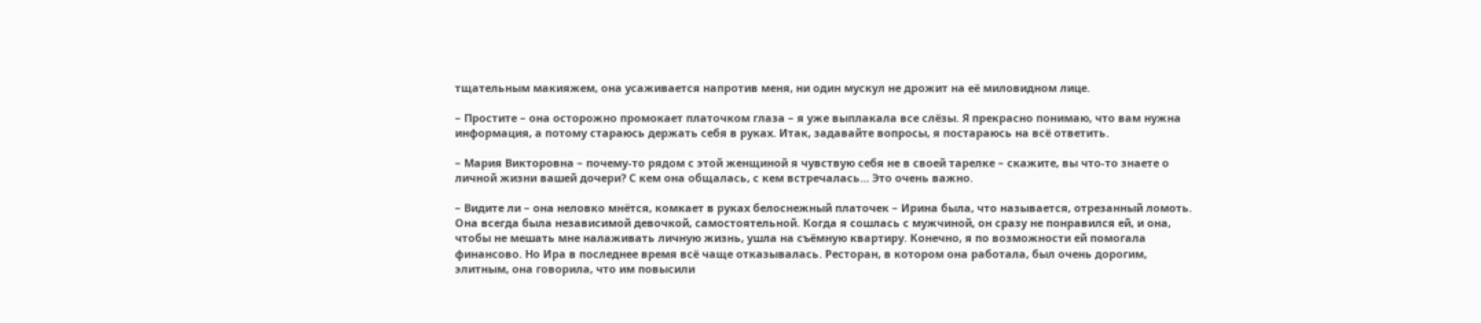тщательным макияжем, она усаживается напротив меня, ни один мускул не дрожит на её миловидном лице.

– Простите – она осторожно промокает платочком глаза – я уже выплакала все слёзы. Я прекрасно понимаю, что вам нужна информация, а потому стараюсь держать себя в руках. Итак, задавайте вопросы, я постараюсь на всё ответить.

– Мария Викторовна – почему-то рядом с этой женщиной я чувствую себя не в своей тарелке – скажите, вы что-то знаете о личной жизни вашей дочери? С кем она общалась, с кем встречалась… Это очень важно.

– Видите ли – она неловко мнётся, комкает в руках белоснежный платочек – Ирина была, что называется, отрезанный ломоть. Она всегда была независимой девочкой, самостоятельной. Когда я сошлась с мужчиной, он сразу не понравился ей, и она, чтобы не мешать мне налаживать личную жизнь, ушла на съёмную квартиру. Конечно, я по возможности ей помогала финансово. Но Ира в последнее время всё чаще отказывалась. Ресторан, в котором она работала, был очень дорогим, элитным, она говорила, что им повысили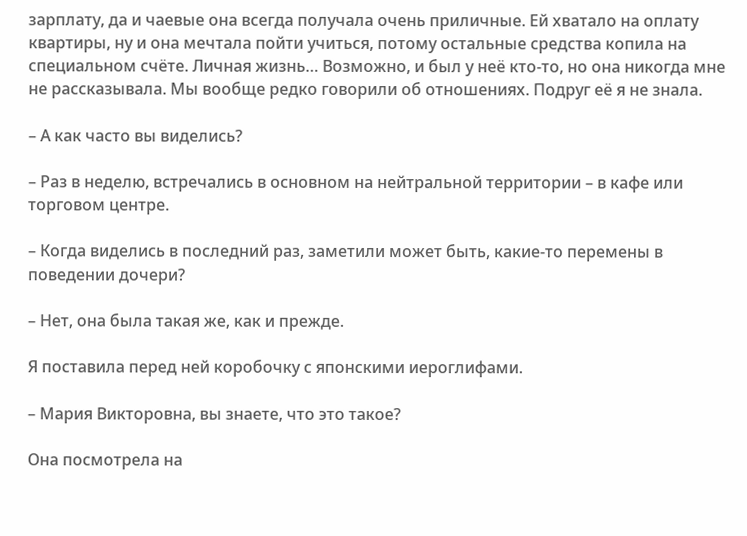зарплату, да и чаевые она всегда получала очень приличные. Ей хватало на оплату квартиры, ну и она мечтала пойти учиться, потому остальные средства копила на специальном счёте. Личная жизнь… Возможно, и был у неё кто-то, но она никогда мне не рассказывала. Мы вообще редко говорили об отношениях. Подруг её я не знала.

– А как часто вы виделись?

– Раз в неделю, встречались в основном на нейтральной территории – в кафе или торговом центре.

– Когда виделись в последний раз, заметили может быть, какие-то перемены в поведении дочери?

– Нет, она была такая же, как и прежде.

Я поставила перед ней коробочку с японскими иероглифами.

– Мария Викторовна, вы знаете, что это такое?

Она посмотрела на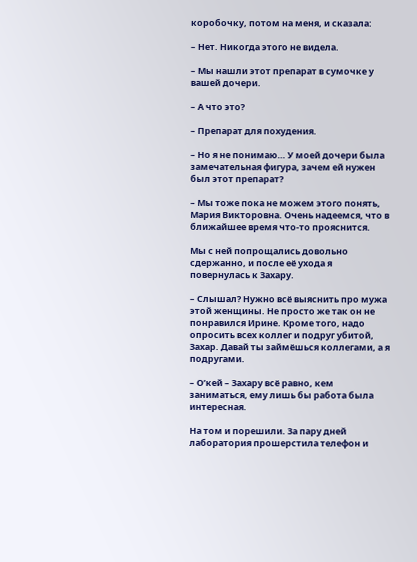коробочку, потом на меня, и сказала:

– Нет. Никогда этого не видела.

– Мы нашли этот препарат в сумочке у вашей дочери.

– А что это?

– Препарат для похудения.

– Но я не понимаю… У моей дочери была замечательная фигура, зачем ей нужен был этот препарат?

– Мы тоже пока не можем этого понять, Мария Викторовна. Очень надеемся, что в ближайшее время что-то прояснится.

Мы с ней попрощались довольно сдержанно, и после её ухода я повернулась к Захару.

– Слышал? Нужно всё выяснить про мужа этой женщины. Не просто же так он не понравился Ирине. Кроме того, надо опросить всех коллег и подруг убитой, Захар. Давай ты займёшься коллегами, а я подругами.

– О’кей – Захару всё равно, кем заниматься, ему лишь бы работа была интересная.

На том и порешили. За пару дней лаборатория прошерстила телефон и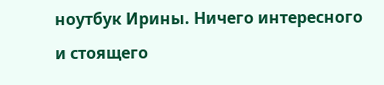ноутбук Ирины. Ничего интересного и стоящего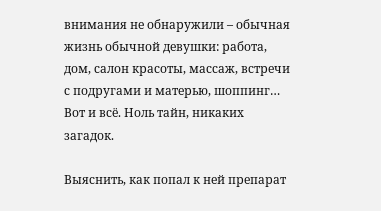внимания не обнаружили – обычная жизнь обычной девушки: работа, дом, салон красоты, массаж, встречи с подругами и матерью, шоппинг… Вот и всё. Ноль тайн, никаких загадок.

Выяснить, как попал к ней препарат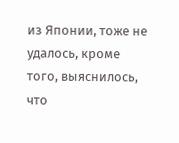из Японии, тоже не удалось, кроме того, выяснилось, что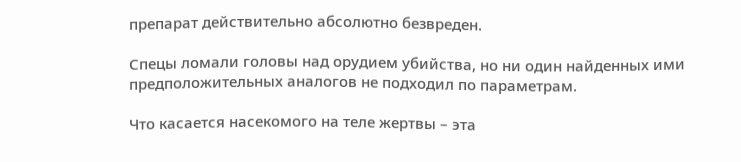препарат действительно абсолютно безвреден.

Спецы ломали головы над орудием убийства, но ни один найденных ими предположительных аналогов не подходил по параметрам.

Что касается насекомого на теле жертвы – эта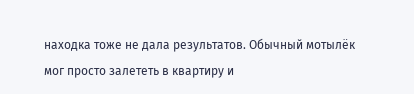находка тоже не дала результатов. Обычный мотылёк мог просто залететь в квартиру и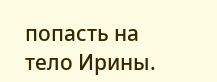попасть на тело Ирины.